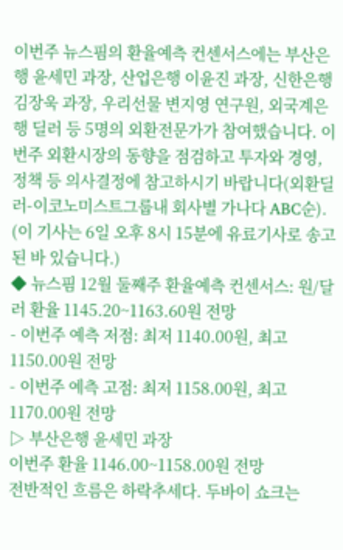이번주 뉴스핌의 환율예측 컨센서스에는 부산은행 윤세민 과장, 산업은행 이윤진 과장, 신한은행 김장욱 과장, 우리선물 변지영 연구원, 외국계은행 딜러 등 5명의 외환전문가가 참여했습니다. 이번주 외환시장의 동향을 점검하고 투자와 경영, 정책 등 의사결정에 참고하시기 바랍니다(외환딜러-이코노미스트그룹내 회사별 가나다 ABC순).
(이 기사는 6일 오후 8시 15분에 유료기사로 송고된 바 있습니다.)
◆ 뉴스핌 12월 둘째주 환율예측 컨센서스: 원/달러 환율 1145.20~1163.60원 전망
- 이번주 예측 저점: 최저 1140.00원, 최고 1150.00원 전망
- 이번주 예측 고점: 최저 1158.00원, 최고 1170.00원 전망
▷ 부산은행 윤세민 과장
이번주 환율 1146.00~1158.00원 전망
전반적인 흐름은 하락추세다. 두바이 쇼크는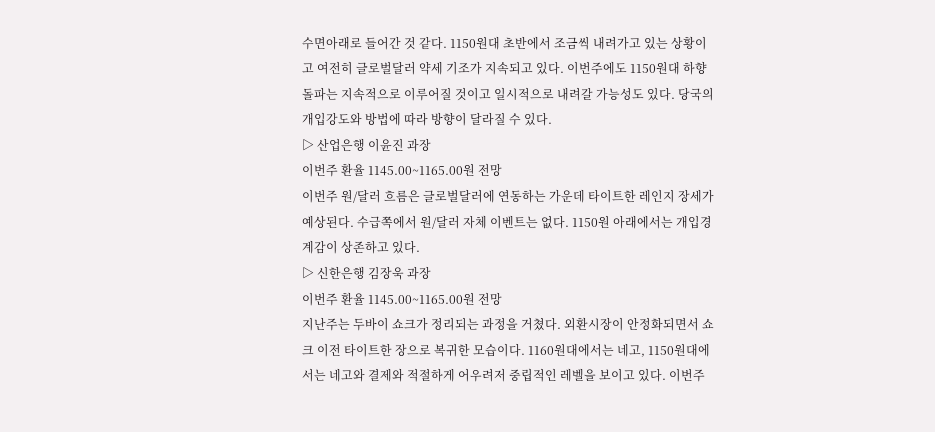수면아래로 들어간 것 같다. 1150원대 초반에서 조금씩 내려가고 있는 상황이고 여전히 글로벌달러 약세 기조가 지속되고 있다. 이번주에도 1150원대 하향돌파는 지속적으로 이루어질 것이고 일시적으로 내려갈 가능성도 있다. 당국의 개입강도와 방법에 따라 방향이 달라질 수 있다.
▷ 산업은행 이윤진 과장
이번주 환율 1145.00~1165.00원 전망
이번주 원/달러 흐름은 글로벌달러에 연동하는 가운데 타이트한 레인지 장세가 예상된다. 수급쪽에서 원/달러 자체 이벤트는 없다. 1150원 아래에서는 개입경계감이 상존하고 있다.
▷ 신한은행 김장욱 과장
이번주 환율 1145.00~1165.00원 전망
지난주는 두바이 쇼크가 정리되는 과정을 거쳤다. 외환시장이 안정화되면서 쇼크 이전 타이트한 장으로 복귀한 모습이다. 1160원대에서는 네고, 1150원대에서는 네고와 결제와 적절하게 어우려저 중립적인 레벨을 보이고 있다. 이번주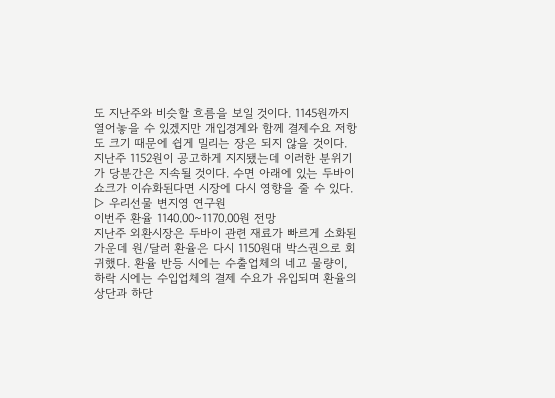도 지난주와 비슷할 흐름을 보일 것이다. 1145원까지 열어놓을 수 있겠지만 개입경계와 함께 결제수요 저항도 크기 때문에 쉽게 밀리는 장은 되지 않을 것이다. 지난주 1152원이 공고하게 지지됐는데 이러한 분위기가 당분간은 지속될 것이다. 수면 아래에 있는 두바이쇼크가 이슈화된다면 시장에 다시 영향을 줄 수 있다.
▷ 우리선물 변지영 연구원
이번주 환율 1140.00~1170.00원 전망
지난주 외환시장은 두바이 관련 재료가 빠르게 소화된 가운데 원/달러 환율은 다시 1150원대 박스권으로 회귀했다. 환율 반등 시에는 수출업체의 네고 물량이, 하락 시에는 수입업체의 결제 수요가 유입되며 환율의 상단과 하단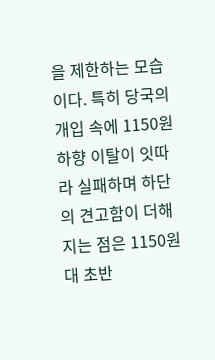을 제한하는 모습이다. 특히 당국의 개입 속에 1150원 하향 이탈이 잇따라 실패하며 하단의 견고함이 더해지는 점은 1150원대 초반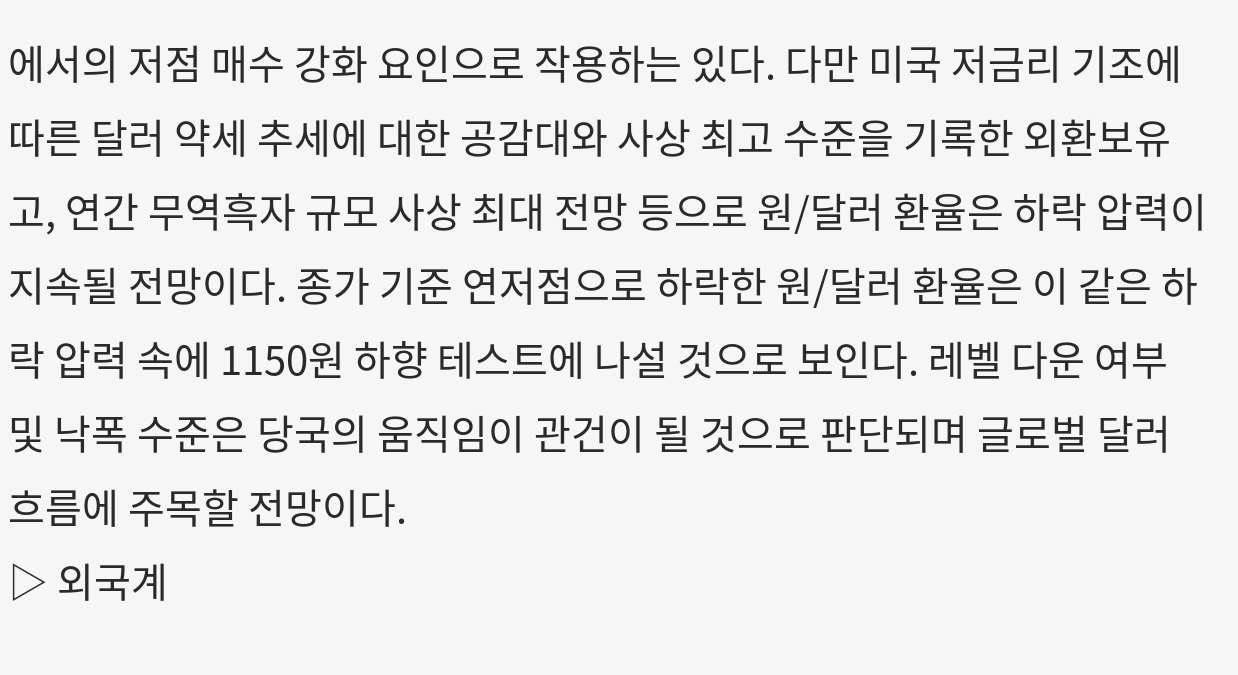에서의 저점 매수 강화 요인으로 작용하는 있다. 다만 미국 저금리 기조에 따른 달러 약세 추세에 대한 공감대와 사상 최고 수준을 기록한 외환보유고, 연간 무역흑자 규모 사상 최대 전망 등으로 원/달러 환율은 하락 압력이 지속될 전망이다. 종가 기준 연저점으로 하락한 원/달러 환율은 이 같은 하락 압력 속에 1150원 하향 테스트에 나설 것으로 보인다. 레벨 다운 여부 및 낙폭 수준은 당국의 움직임이 관건이 될 것으로 판단되며 글로벌 달러 흐름에 주목할 전망이다.
▷ 외국계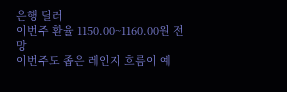은행 딜러
이번주 환율 1150.00~1160.00원 전망
이번주도 좁은 레인지 흐름이 예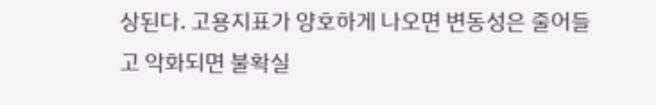상된다. 고용지표가 양호하게 나오면 변동성은 줄어들고 악화되면 불확실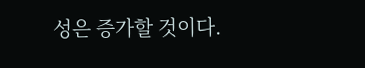성은 증가할 것이다.